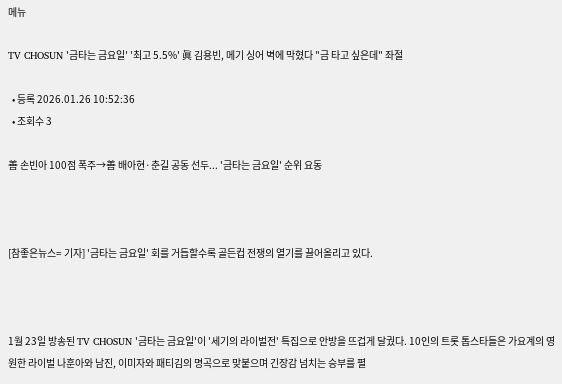메뉴

TV CHOSUN '금타는 금요일' '최고 5.5%' 眞 김용빈, 메기 싱어 벽에 막혔다 "금 타고 싶은데" 좌절

  • 등록 2026.01.26 10:52:36
  • 조회수 3

善 손빈아 100점 폭주→善 배아현·춘길 공동 선두... '금타는 금요일' 순위 요동



[참좋은뉴스= 기자] '금타는 금요일' 회를 거듭할수록 골든컵 전쟁의 열기를 끌어올리고 있다.



1월 23일 방송된 TV CHOSUN '금타는 금요일'이 '세기의 라이벌전' 특집으로 안방을 뜨겁게 달궜다. 10인의 트롯 톱스타들은 가요계의 영원한 라이벌 나훈아와 남진, 이미자와 패티김의 명곡으로 맞붙으며 긴장감 넘치는 승부를 펼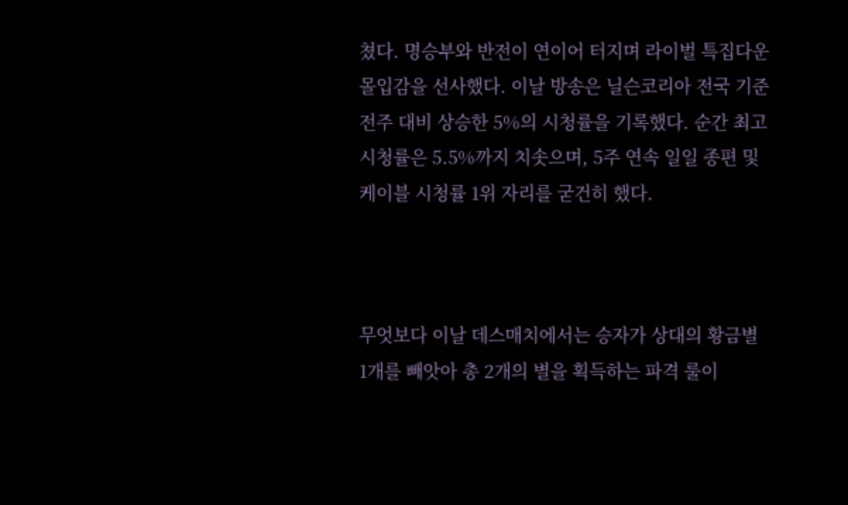쳤다. 명승부와 반전이 연이어 터지며 라이벌 특집다운 몰입감을 선사했다. 이날 방송은 닐슨코리아 전국 기준 전주 대비 상승한 5%의 시청률을 기록했다. 순간 최고 시청률은 5.5%까지 치솟으며, 5주 연속 일일 종편 및 케이블 시청률 1위 자리를 굳건히 했다.



무엇보다 이날 데스매치에서는 승자가 상대의 황금별 1개를 빼앗아 총 2개의 별을 획득하는 파격 룰이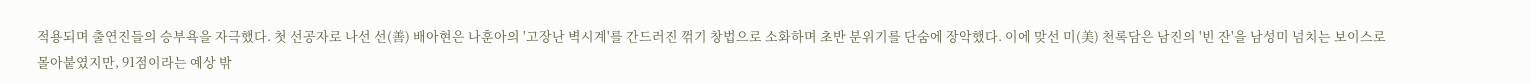적용되며 출연진들의 승부욕을 자극했다. 첫 선공자로 나선 선(善) 배아현은 나훈아의 '고장난 벽시계'를 간드러진 꺾기 창법으로 소화하며 초반 분위기를 단숨에 장악했다. 이에 맞선 미(美) 천록담은 남진의 '빈 잔'을 남성미 넘치는 보이스로 몰아붙였지만, 91점이라는 예상 밖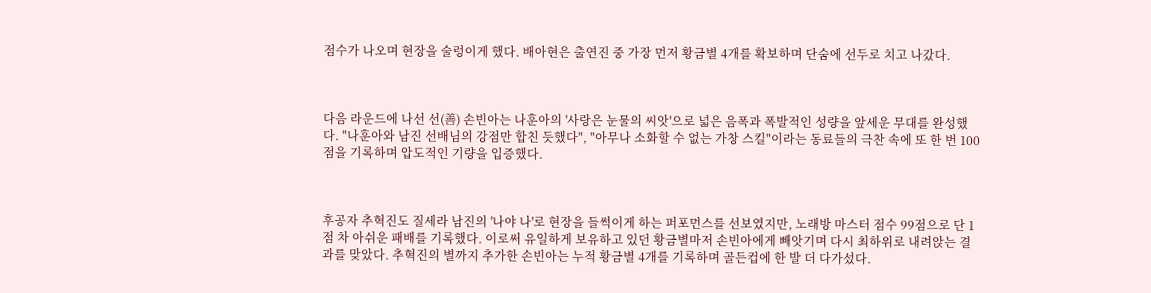점수가 나오며 현장을 술렁이게 했다. 배아현은 출연진 중 가장 먼저 황금별 4개를 확보하며 단숨에 선두로 치고 나갔다.



다음 라운드에 나선 선(善) 손빈아는 나훈아의 '사랑은 눈물의 씨앗'으로 넓은 음폭과 폭발적인 성량을 앞세운 무대를 완성했다. "나훈아와 남진 선배님의 강점만 합친 듯했다", "아무나 소화할 수 없는 가창 스킬"이라는 동료들의 극찬 속에 또 한 번 100점을 기록하며 압도적인 기량을 입증했다.



후공자 추혁진도 질세라 남진의 '나야 나'로 현장을 들썩이게 하는 퍼포먼스를 선보였지만, 노래방 마스터 점수 99점으로 단 1점 차 아쉬운 패배를 기록했다. 이로써 유일하게 보유하고 있던 황금별마저 손빈아에게 빼앗기며 다시 최하위로 내려앉는 결과를 맞았다. 추혁진의 별까지 추가한 손빈아는 누적 황금별 4개를 기록하며 골든컵에 한 발 더 다가섰다.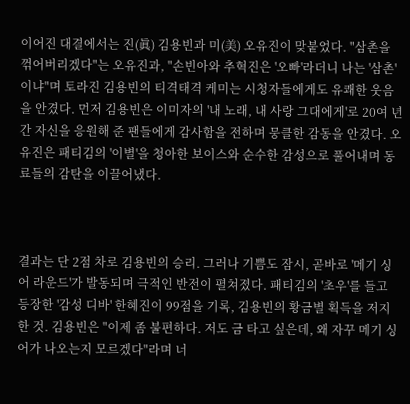이어진 대결에서는 진(眞) 김용빈과 미(美) 오유진이 맞붙었다. "삼촌을 꺾어버리겠다"는 오유진과, "손빈아와 추혁진은 '오빠'라더니 나는 '삼촌'이냐"며 토라진 김용빈의 티격태격 케미는 시청자들에게도 유쾌한 웃음을 안겼다. 먼저 김용빈은 이미자의 '내 노래, 내 사랑 그대에게'로 20여 년간 자신을 응원해 준 팬들에게 감사함을 전하며 뭉클한 감동을 안겼다. 오유진은 패티김의 '이별'을 청아한 보이스와 순수한 감성으로 풀어내며 동료들의 감탄을 이끌어냈다.



결과는 단 2점 차로 김용빈의 승리. 그러나 기쁨도 잠시, 곧바로 '메기 싱어 라운드'가 발동되며 극적인 반전이 펼쳐졌다. 패티김의 '초우'를 들고 등장한 '감성 디바' 한혜진이 99점을 기록, 김용빈의 황금별 획득을 저지한 것. 김용빈은 "이제 좀 불편하다. 저도 금 타고 싶은데, 왜 자꾸 메기 싱어가 나오는지 모르겠다"라며 너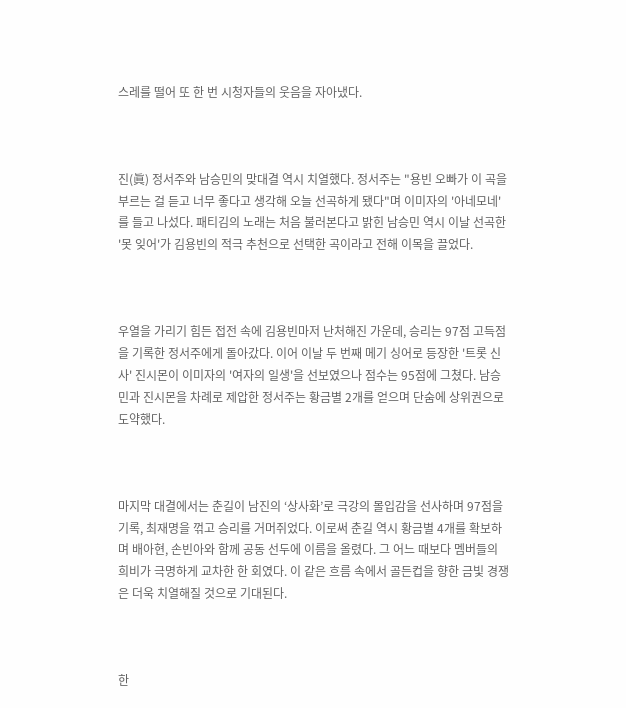스레를 떨어 또 한 번 시청자들의 웃음을 자아냈다.



진(眞) 정서주와 남승민의 맞대결 역시 치열했다. 정서주는 "용빈 오빠가 이 곡을 부르는 걸 듣고 너무 좋다고 생각해 오늘 선곡하게 됐다"며 이미자의 '아네모네'를 들고 나섰다. 패티김의 노래는 처음 불러본다고 밝힌 남승민 역시 이날 선곡한 '못 잊어'가 김용빈의 적극 추천으로 선택한 곡이라고 전해 이목을 끌었다.



우열을 가리기 힘든 접전 속에 김용빈마저 난처해진 가운데, 승리는 97점 고득점을 기록한 정서주에게 돌아갔다. 이어 이날 두 번째 메기 싱어로 등장한 '트롯 신사' 진시몬이 이미자의 '여자의 일생'을 선보였으나 점수는 95점에 그쳤다. 남승민과 진시몬을 차례로 제압한 정서주는 황금별 2개를 얻으며 단숨에 상위권으로 도약했다.



마지막 대결에서는 춘길이 남진의 ‘상사화’로 극강의 몰입감을 선사하며 97점을 기록, 최재명을 꺾고 승리를 거머쥐었다. 이로써 춘길 역시 황금별 4개를 확보하며 배아현, 손빈아와 함께 공동 선두에 이름을 올렸다. 그 어느 때보다 멤버들의 희비가 극명하게 교차한 한 회였다. 이 같은 흐름 속에서 골든컵을 향한 금빛 경쟁은 더욱 치열해질 것으로 기대된다.



한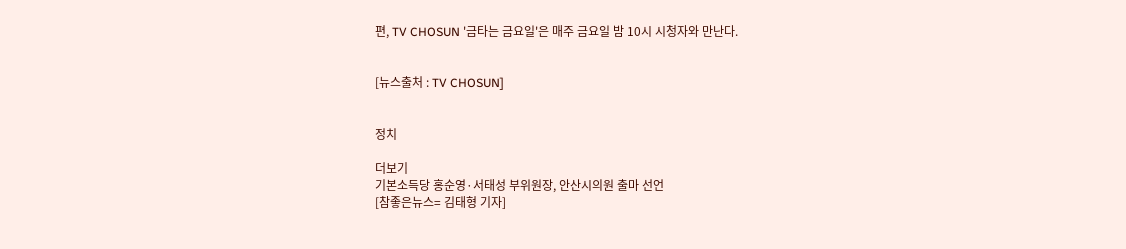편, TV CHOSUN '금타는 금요일'은 매주 금요일 밤 10시 시청자와 만난다.


[뉴스출처 : TV CHOSUN]


정치

더보기
기본소득당 홍순영·서태성 부위원장, 안산시의원 출마 선언
[참좋은뉴스= 김태형 기자]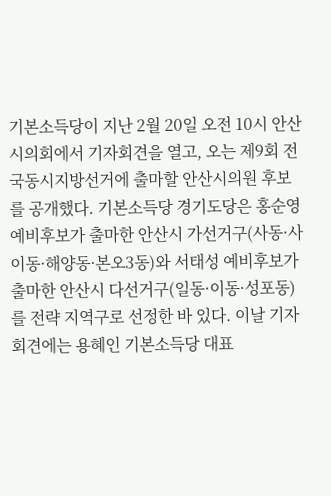기본소득당이 지난 2월 20일 오전 10시 안산시의회에서 기자회견을 열고, 오는 제9회 전국동시지방선거에 출마할 안산시의원 후보를 공개했다. 기본소득당 경기도당은 홍순영 예비후보가 출마한 안산시 가선거구(사동·사이동·해양동·본오3동)와 서태성 예비후보가 출마한 안산시 다선거구(일동·이동·성포동)를 전략 지역구로 선정한 바 있다. 이날 기자회견에는 용혜인 기본소득당 대표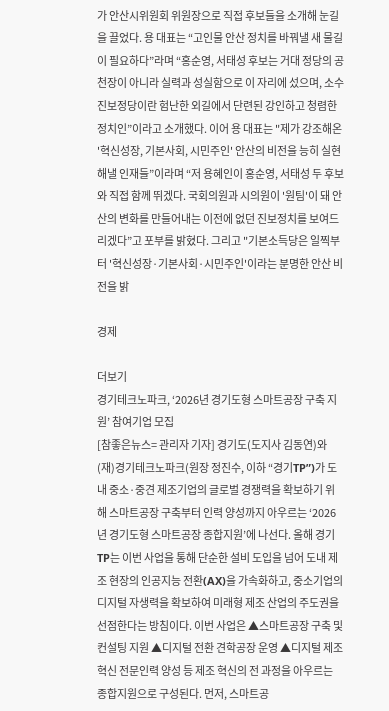가 안산시위원회 위원장으로 직접 후보들을 소개해 눈길을 끌었다. 용 대표는 “고인물 안산 정치를 바꿔낼 새 물길이 필요하다”라며 “홍순영, 서태성 후보는 거대 정당의 공천장이 아니라 실력과 성실함으로 이 자리에 섰으며, 소수 진보정당이란 험난한 외길에서 단련된 강인하고 청렴한 정치인”이라고 소개했다. 이어 용 대표는 "제가 강조해온 '혁신성장, 기본사회, 시민주인' 안산의 비전을 능히 실현해낼 인재들”이라며 “저 용혜인이 홍순영, 서태성 두 후보와 직접 함께 뛰겠다. 국회의원과 시의원이 '원팀'이 돼 안산의 변화를 만들어내는 이전에 없던 진보정치를 보여드리겠다”고 포부를 밝혔다. 그리고 "기본소득당은 일찍부터 '혁신성장·기본사회·시민주인'이라는 분명한 안산 비전을 밝

경제

더보기
경기테크노파크, ‘2026년 경기도형 스마트공장 구축 지원’ 참여기업 모집
[참좋은뉴스= 관리자 기자] 경기도(도지사 김동연)와 (재)경기테크노파크(원장 정진수, 이하 “경기TP”)가 도내 중소·중견 제조기업의 글로벌 경쟁력을 확보하기 위해 스마트공장 구축부터 인력 양성까지 아우르는 ‘2026년 경기도형 스마트공장 종합지원’에 나선다. 올해 경기TP는 이번 사업을 통해 단순한 설비 도입을 넘어 도내 제조 현장의 인공지능 전환(AX)을 가속화하고, 중소기업의 디지털 자생력을 확보하여 미래형 제조 산업의 주도권을 선점한다는 방침이다. 이번 사업은 ▲스마트공장 구축 및 컨설팅 지원 ▲디지털 전환 견학공장 운영 ▲디지털 제조혁신 전문인력 양성 등 제조 혁신의 전 과정을 아우르는 종합지원으로 구성된다. 먼저, 스마트공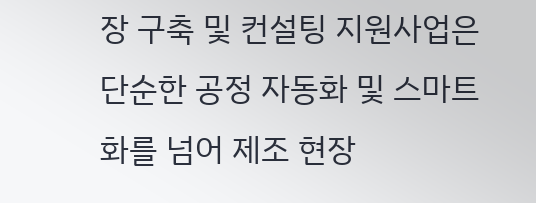장 구축 및 컨설팅 지원사업은 단순한 공정 자동화 및 스마트화를 넘어 제조 현장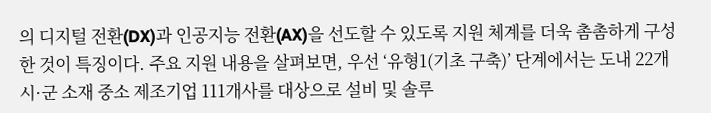의 디지털 전환(DX)과 인공지능 전환(AX)을 선도할 수 있도록 지원 체계를 더욱 촘촘하게 구성한 것이 특징이다. 주요 지원 내용을 살펴보면, 우선 ‘유형1(기초 구축)’ 단계에서는 도내 22개 시·군 소재 중소 제조기업 111개사를 대상으로 설비 및 솔루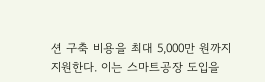션 구축 비용을 최대 5,000만 원까지 지원한다. 이는 스마트공장 도입을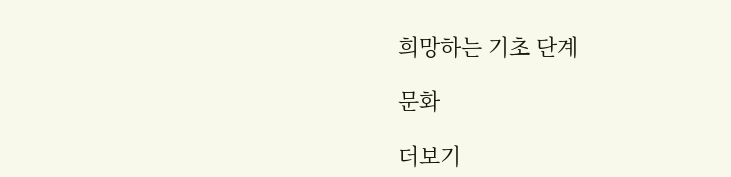희망하는 기초 단계

문화

더보기